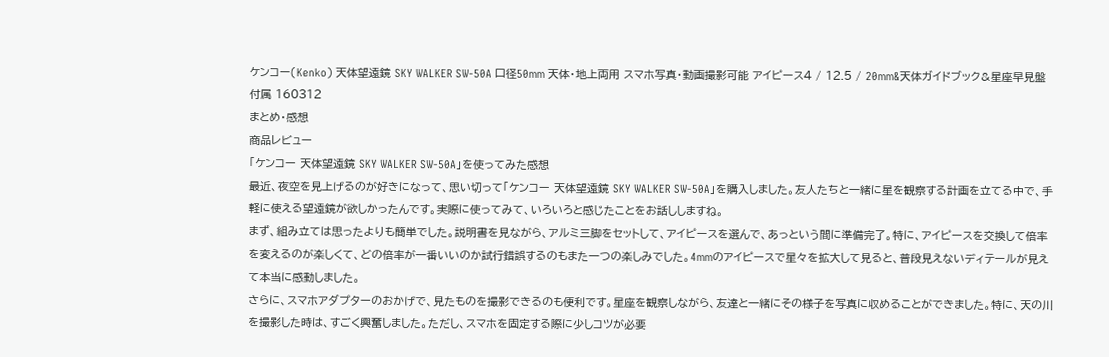ケンコー(Kenko) 天体望遠鏡 SKY WALKER SW-50A 口径50mm 天体・地上両用 スマホ写真・動画撮影可能 アイピース4 / 12.5 / 20mm&天体ガイドブック&星座早見盤付属 160312
まとめ・感想
商品レビュー
「ケンコー 天体望遠鏡 SKY WALKER SW-50A」を使ってみた感想
最近、夜空を見上げるのが好きになって、思い切って「ケンコー 天体望遠鏡 SKY WALKER SW-50A」を購入しました。友人たちと一緒に星を観察する計画を立てる中で、手軽に使える望遠鏡が欲しかったんです。実際に使ってみて、いろいろと感じたことをお話ししますね。
まず、組み立ては思ったよりも簡単でした。説明書を見ながら、アルミ三脚をセットして、アイピースを選んで、あっという間に準備完了。特に、アイピースを交換して倍率を変えるのが楽しくて、どの倍率が一番いいのか試行錯誤するのもまた一つの楽しみでした。4mmのアイピースで星々を拡大して見ると、普段見えないディテールが見えて本当に感動しました。
さらに、スマホアダプターのおかげで、見たものを撮影できるのも便利です。星座を観察しながら、友達と一緒にその様子を写真に収めることができました。特に、天の川を撮影した時は、すごく興奮しました。ただし、スマホを固定する際に少しコツが必要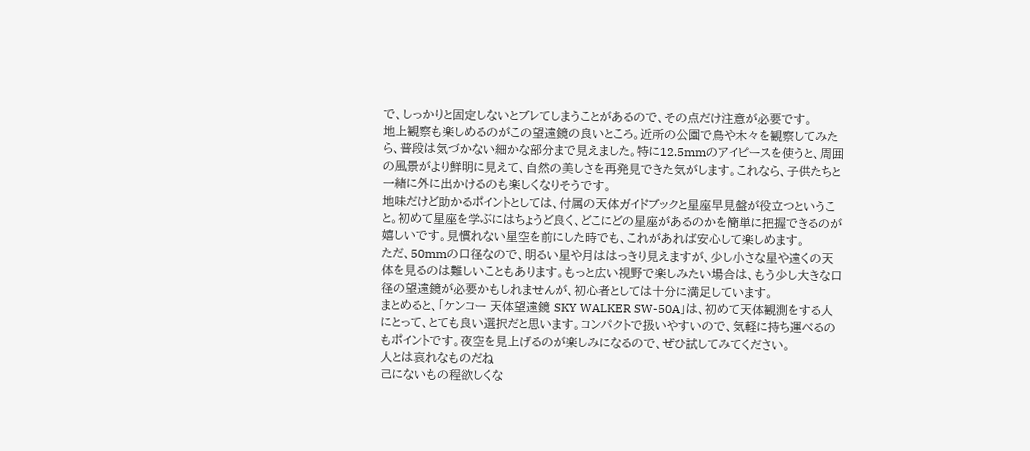で、しっかりと固定しないとブレてしまうことがあるので、その点だけ注意が必要です。
地上観察も楽しめるのがこの望遠鏡の良いところ。近所の公園で鳥や木々を観察してみたら、普段は気づかない細かな部分まで見えました。特に12.5mmのアイピースを使うと、周囲の風景がより鮮明に見えて、自然の美しさを再発見できた気がします。これなら、子供たちと一緒に外に出かけるのも楽しくなりそうです。
地味だけど助かるポイントとしては、付属の天体ガイドブックと星座早見盤が役立つということ。初めて星座を学ぶにはちょうど良く、どこにどの星座があるのかを簡単に把握できるのが嬉しいです。見慣れない星空を前にした時でも、これがあれば安心して楽しめます。
ただ、50mmの口径なので、明るい星や月ははっきり見えますが、少し小さな星や遠くの天体を見るのは難しいこともあります。もっと広い視野で楽しみたい場合は、もう少し大きな口径の望遠鏡が必要かもしれませんが、初心者としては十分に満足しています。
まとめると、「ケンコー 天体望遠鏡 SKY WALKER SW-50A」は、初めて天体観測をする人にとって、とても良い選択だと思います。コンパクトで扱いやすいので、気軽に持ち運べるのもポイントです。夜空を見上げるのが楽しみになるので、ぜひ試してみてください。
人とは哀れなものだね
己にないもの程欲しくな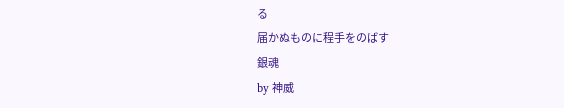る
届かぬものに程手をのばす
銀魂
by 神威